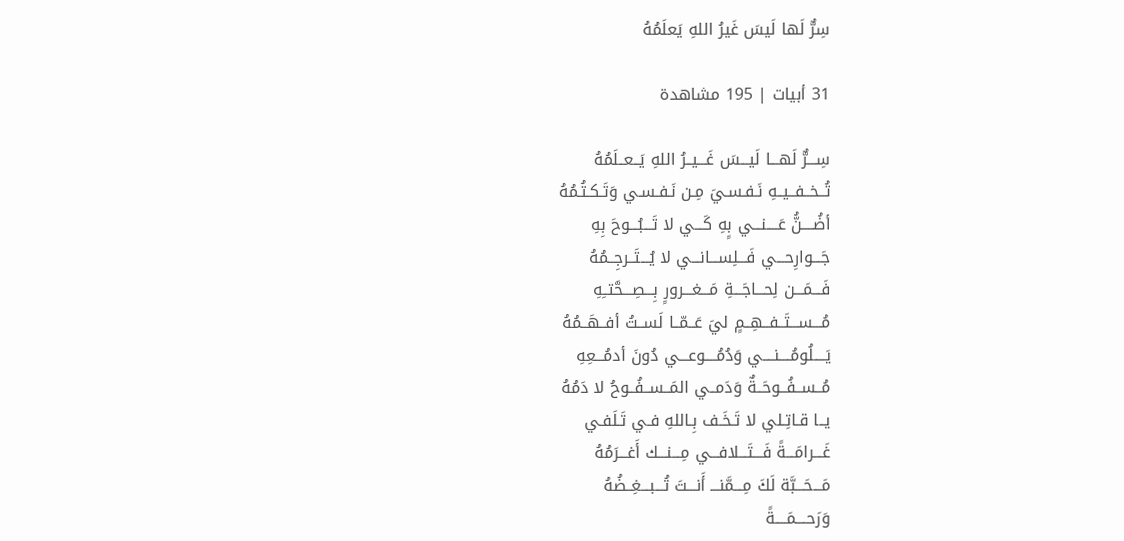سِرٌّ لَها لَيسَ غَيرُ اللهِ يَعلَمُهُ

31 أبيات | 195 مشاهدة

سِـــرٌّ لَهـــا لَيـــسَ غَـــيــرُ اللهِ يَــعــلَمُهُ
تُــخــفــيــهِ نَـفـسـيَ مِـن نَـفـسـي وَتَـكـتُـمُهُ
أضُــــنُّ عَــــنـــي بٍهِ كَـــي لا تَـــبُـــوحَ بِهِ
جَـــوارِحـــي فَـــلِســـانـــي لا يُـــتَــرجِــمُهُ
فَـــمَـــن لِحـــاجَـــةِ مَـــغـــرورٍ بِـــصِـــحَّتــِهِ
مُـــســـتَــفــهِــمٍ ليَ عَــمّــا لَســتُ أفــهَــمُهُ
يَــــلُومُــــنــــي وَدُمُــــوعـــي دُونَ أدمُـــعِهِ
مُــســفُــوحَــةٌ وَدَمــي المَــســفُــوحُ لا دَمُهُ
يــا قـاتِـلي لا تَـخَـف بِـاللهِ فـي تَـلَفـي
غَـــرامَـــةً فَـــتَـــلافـــي مِـــنـــك أَغـــرَمُهُ
مَـــحَـــبَّة لَكَ مِـــمَّنـــ أَنـــتَ تُـــبـــغِــضُهُ
وَرَحــــمَــــةً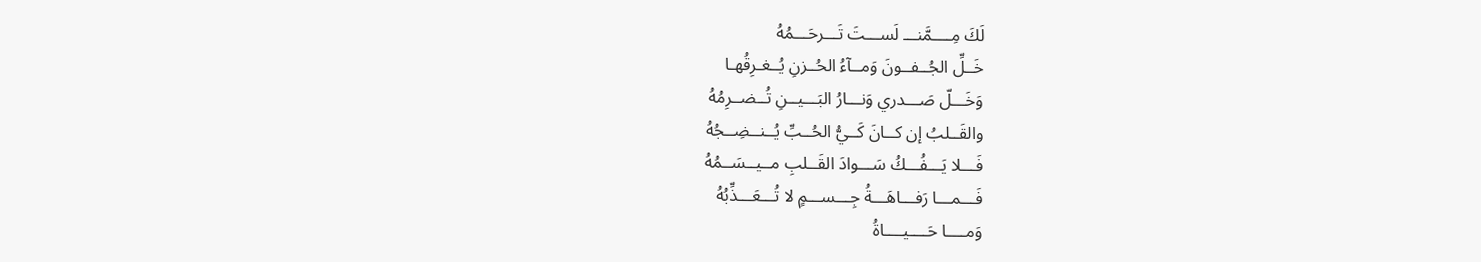لَكَ مِــــمَّنـــ لَســـتَ تَـــرحَـــمُهُ
خَــلِّ الجُــفــونَ وَمــآءُ الحُــزنِ يُــغـرِقُهـا
وَخَـــلّ صَـــدري وَنـــارُ البَـــيــنِ تُــضــرِمُهُ
والقَــلبُ إن كــانَ كَــيُّ الحُــبِّ يُــنــضِــجُهُ
فَـــلا يَـــفُـــكُ سَـــوادَ القَــلبِ مــيــسَــمُهُ
فَـــمـــا رَفـــاهَـــةُ جِـــســـمٍ لا تُـــعَـــذِّبُهُ
وَمــــا حَــــيــــاةُ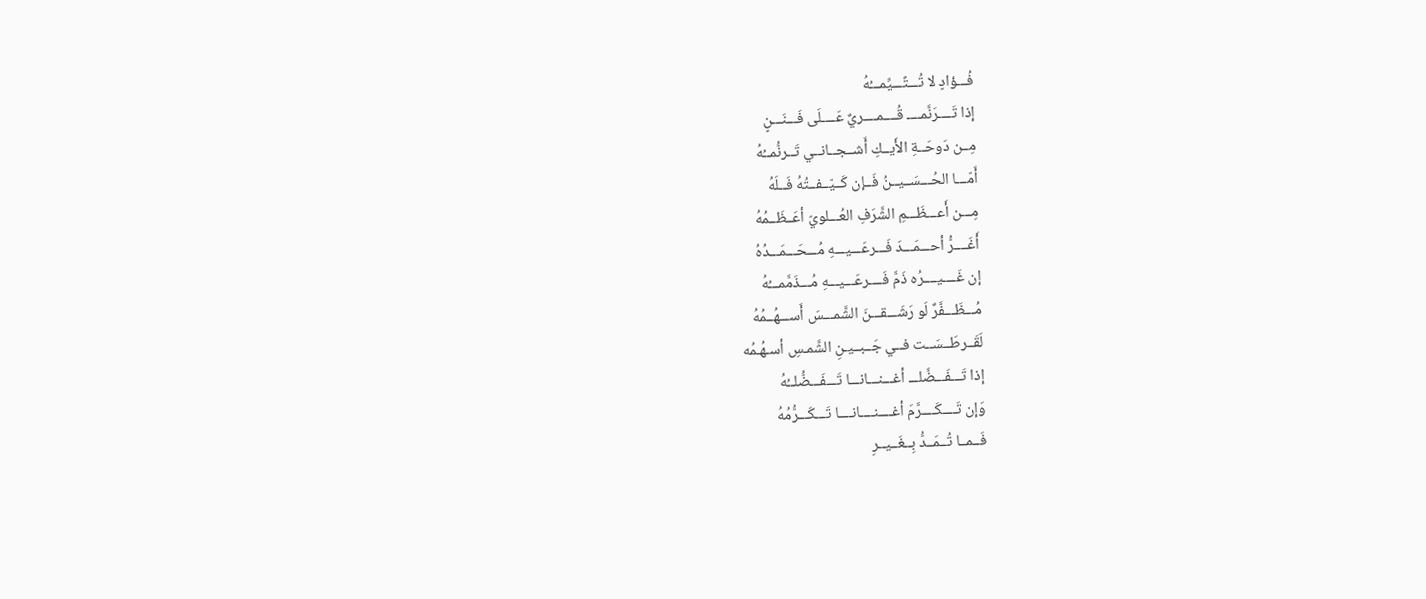فُـــؤادٍ لا تُـــتًـــيِّمـــُهُ
إذا تَــــرَنَّمــــ قُــــمــــريٌ عَــــلَى فَـــنَـــنٍ
مِــن دَوحَــةِ الأَيــكِ أَشــجــانــي تَــرنُّمــُهُ
أَمّـــا الحُـــسَــيــنُ فَــإن كَــيّــفــتُهُ فَــلَهُ
مِـــن أَعـــظَـــمِ الشَّرَفِ العُـــلويّ أعَــظَــمُهُ
أَغَــــرُّ أحـــمَـــدَ فَـــرعَـــيـــهِ مُـــحَـــمَـــدُهُ
إن غَــــيــــرُه ذَمَّ فَــــرعَـــيـــهِ مُـــذَمَّمـــُهُ
مُـــظَـــفَّرٌ لَو رَشَـــقـــنَ الشَّمـــسَ أَســـهُــمُهُ
لَقَــرطَــسَــت فــي جَــبــيـنِ الشَّمـسِ أسـهُـمُه
إذا تَـــفَـــضَّلـــ أغـــنـــانـــا تَـــفَـــضُّلــُهُ
وَإن تَــــكَــــرَّمَ أغــــنــــانــــا تَـــكَـــرُّمُهُ
فَــمــا تُــمَــدُّ بِــغَــيــرِ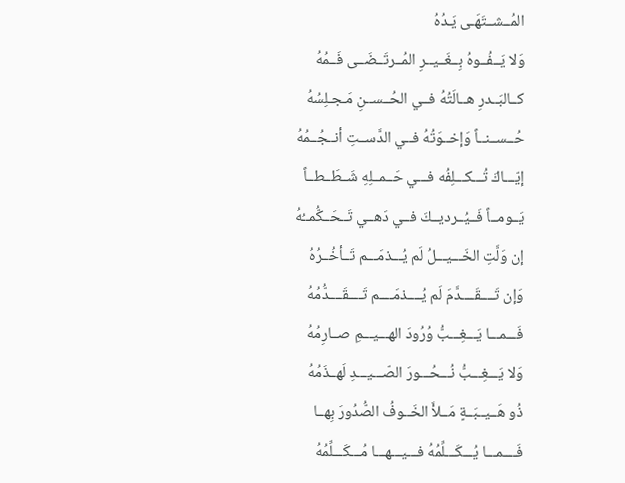المُــشــتَهَـى يَـدُهُ
وَلا يَــفُــوهُ بِــغَــيــرِ المُــرتَــضَــى فَــمُهُ
كــالبَــدرِ هــالَتُهُ فــي الحُــســنِ مَـجـلِسُهُ
حُــســنــاً وَإخــوَتُهُ فــي الدَّســتِ أنــجُــمُهُ
إيّـــاكَ تُـــكـــلِفُه فـــي حَــمــلِهِ شَــطَــطــاً
يَــومــاً فَــيُــرديــكَ فــي دَهــي تَــحَــكُّمــُهُ
إن وَلَّتِ الخَـــيـــلُ لَم يُـــذمَـــم تَــأخُــرُهُ
وَإن تَــــقَــــدَّمَ لَم يُــــذمَــــم تَــــقَــــدُّمُهُ
فَـــمـــا يَـــغِـــبُّ وُرُودَ الهـــيـــمِ صــارِمُهُ
وَلا يَـــغِـــبُّ نُـــحُـــورَ الصّـــيـــدِ لَهــذَمُهُ
ذُو هَــيــبَــةٍ مَــلأَ الخَــوفُ الصُّدُورَ بِهــا
فَــــمـــا يُـــكَـــلِّمُهُ فـــيـــهـــا مُـــكَـــلِّمُهُ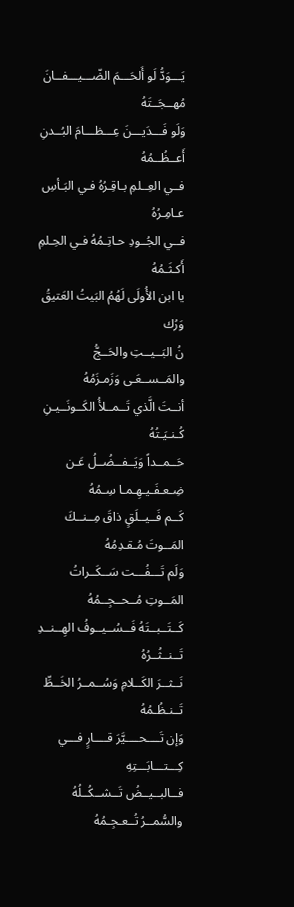يَـــوَدُّ لَو أَلحَـــمَ الضّـــيـــفــانَ مُهــجَــتَهُ
وَلَو فَـــدَيـــنَ عِـــظـــامَ البُــدنِ أَعــظُــمُهُ
فــي العِــلمِ بـاقِـرُهُ فـي البَـأسِ عـامِـرُهُ
فــي الجُــودِ حـاتِـمُهُ فـي الحِـلمِ أَكـثَـمُهُ
يا ابن الأُولَى لَهُمُ البَيتُ العَتيقُ وَرُك
نُ البَــيــتِ والحَــجُّ والمَــســعَـى وَزَمـزَمُهُ
أنــتَ الَّذي تَــمــلأُ الكَــونَــيـنِ كُـنـيَـتُهُ
حَــمــداً وَيَــفــضُــلُ عَـن ضِـعـفَـيـهِـمـا سِـمُهُ
كَــم فَــيــلَقٍ ذاقَ مِــنــكَ المَــوتَ مُـقـدِمُهُ
وَلَم تَـــفُـــت سَــكَــراتُ المَــوتِ مُــحــجِــمُهُ
كَــتَــبــتَهُ فَــسُــيــوفُ الهِــنــدِ تَــنــثُــرُهُ
نَــثــرَ الكَــلامِ وَسُــمــرُ الخَــطِّ تَــنـظُـمُهُ
وَإن تَــــحــــيَّرَ قــــارٍ فـــي كِـــتـــابَـــتِهِ
فــالبــيــضُ تَــشــكُــلُهُ والسُّمــرُ تُــعـجِـمُهُ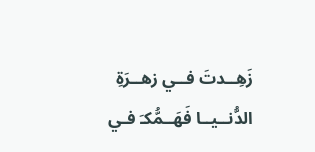زَهِــدتَ فــي زهــرَةِ الدُّنــيــا فَهَــمُّكـَ فـي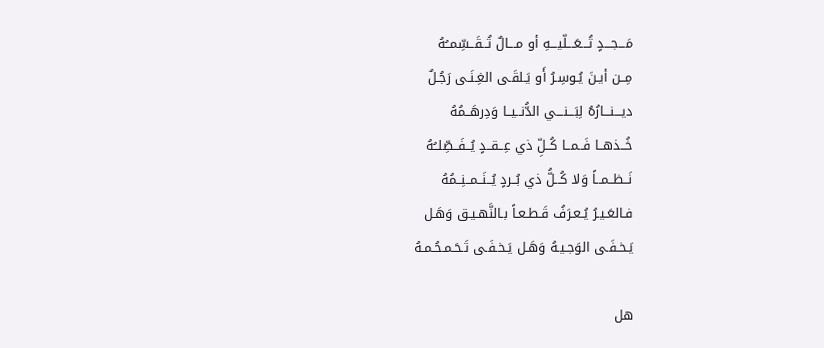مَـــجـــدٍ تُـــعَـــلّيـــهِ أو مـــالٌ تُــقَــسِّمــُهُ
مِــن أيـنَ يُـوسِـرُ أَو يَـلقَـى الغِـنَـى رَجُـلٌ
ديـــنـــارُهُ لِبَـــنـــي الدُّنــيــا وَدِرهَــمُهُ
خُــذهــا فَــمــا كُــلِّ ذي عِــقــدٍ يُــفَــصِّلــُهُ
نَــظــمــاً وَلا كُــلُّ ذي بُــردٍ يُــنَــمــنِــمُهُ
فـالعَـيـرُ يُـعـرَفُ قَـطـعـاً بـالنَّهـيـق وَهَـل
يَـخـفَـى الوَجـيـهُ وَهَـل يَـخـفَـى تَـحَـمـحُـمـهُ

هل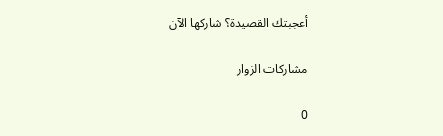أعجبتك القصيدة؟ شاركها الآن

مشاركات الزوار

0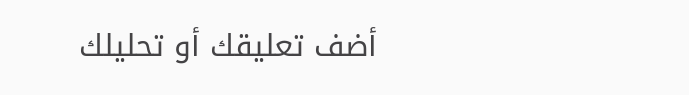أضف تعليقك أو تحليلك